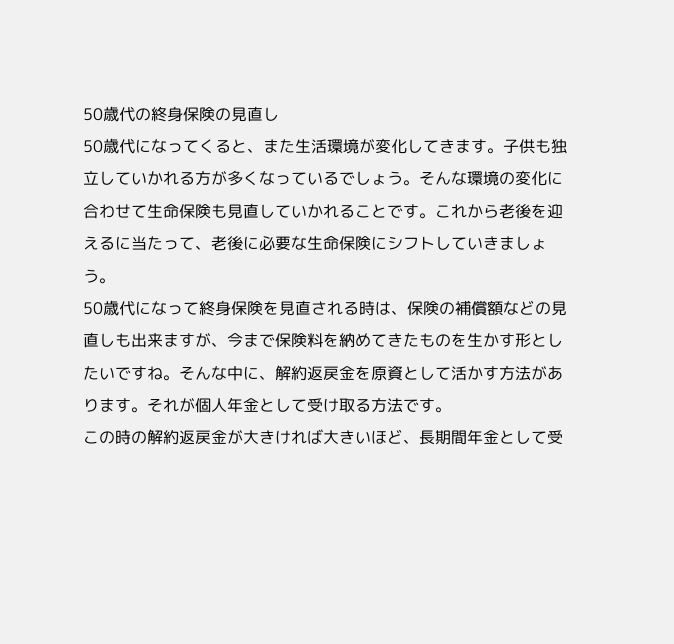50歳代の終身保険の見直し
50歳代になってくると、また生活環境が変化してきます。子供も独立していかれる方が多くなっているでしょう。そんな環境の変化に合わせて生命保険も見直していかれることです。これから老後を迎えるに当たって、老後に必要な生命保険にシフトしていきましょう。
50歳代になって終身保険を見直される時は、保険の補償額などの見直しも出来ますが、今まで保険料を納めてきたものを生かす形としたいですね。そんな中に、解約返戻金を原資として活かす方法があります。それが個人年金として受け取る方法です。
この時の解約返戻金が大きければ大きいほど、長期間年金として受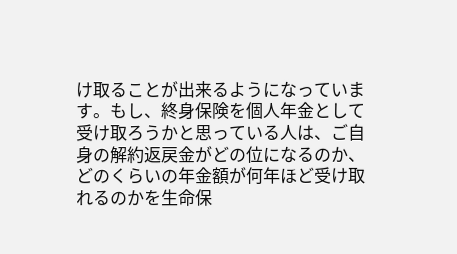け取ることが出来るようになっています。もし、終身保険を個人年金として受け取ろうかと思っている人は、ご自身の解約返戻金がどの位になるのか、どのくらいの年金額が何年ほど受け取れるのかを生命保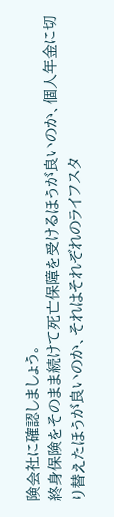険会社に確認しましょう。
終身保険をそのまま続けて死亡保障を受けるほうが良いのか、個人年金に切り替えたほうが良いのか、それはそれぞれのライフスタ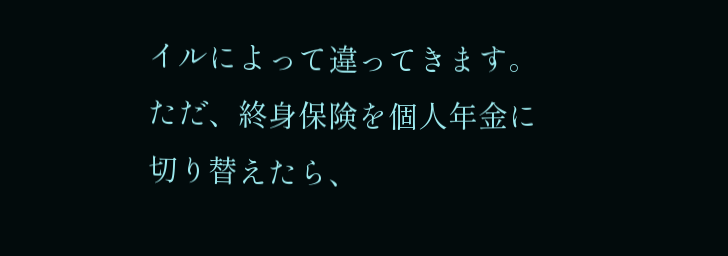イルによって違ってきます。ただ、終身保険を個人年金に切り替えたら、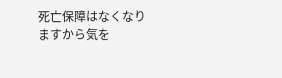死亡保障はなくなりますから気を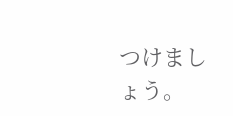つけましょう。